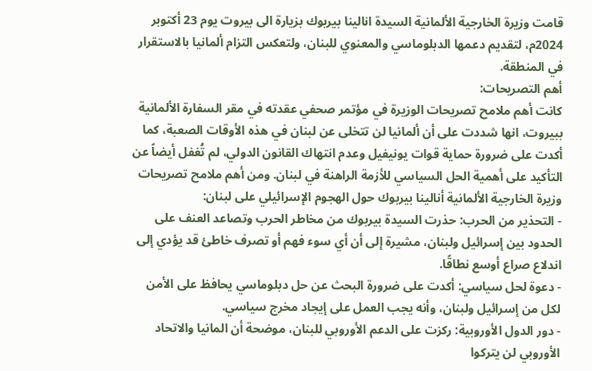قامت وزيرة الخارجية الألمانية السيدة انالينا بيربوك بزيارة الى بيروت يوم 23 أكتوبر 2024م، لتقديم دعمها الدبلوماسي والمعنوي للبنان، ولتعكس التزام ألمانيا بالاستقرار في المنطقة.
أهم التصريحات:
كانت أهم ملامح تصريحات الوزيرة في مؤتمر صحفي عقدته في مقر السفارة الألمانية ببيروت، انها شددت على أن ألمانيا لن تتخلى عن لبنان في هذه الأوقات الصعبة، كما أكدت على ضرورة حماية قوات يونيفيل وعدم انتهاك القانون الدولي، لم تُغفل أيضاً عن التأكيد على أهمية الحل السياسي للأزمة الراهنة في لبنان. ومن أهم ملامح تصريحات وزيرة الخارجية الألمانية أنالينا بيربوك حول الهجوم الإسرائيلي على لبنان:
- التحذير من الحرب: حذرت السيدة بيربوك من مخاطر الحرب وتصاعد العنف على الحدود بين إسرائيل ولبنان، مشيرة إلى أن أي سوء فهم أو تصرف خاطئ قد يؤدي إلى اندلاع صراع أوسع نطاقًا.
- دعوة لحل سياسي: أكدت على ضرورة البحث عن حل دبلوماسي يحافظ على الأمن لكل من إسرائيل ولبنان، وأنه يجب العمل على إيجاد مخرج سياسي.
- دور الدول الأوروبية: ركزت على الدعم الأوروبي للبنان، موضحة أن المانيا والاتحاد الأوروبي لن يتركوا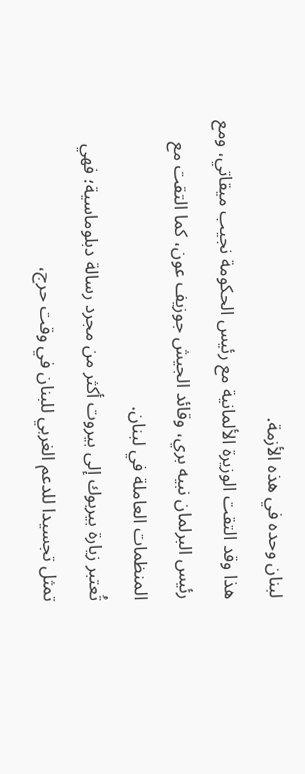لبنان وحده في هذه الأزمة.
هذا وقد التقت الوزيرة الألمانية مع رئيس الحكومة نجيب ميقاتي، ومع رئيس البرلمان نبيه بري، وقائد الجيش جوزيف عون، كما التقت مع المنظمات العاملة في لبنان.
تُعتبر زيارة بيربوك إلى بيروت أكثر من مجرد رسالة دبلوماسية؛ فهي تمثل تجسيدا للدعم الغربي للبنان في وقت حرج،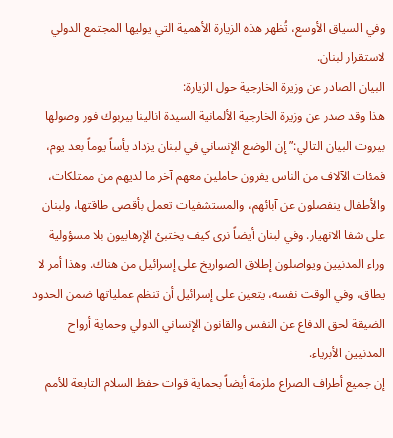وفي السياق الأوسع، تُظهر هذه الزيارة الأهمية التي يوليها المجتمع الدولي لاستقرار لبنان.
البيان الصادر عن وزيرة الخارجية حول الزيارة:
هذا وقد صدر عن وزيرة الخارجية الألمانية السيدة انالينا بيربوك فور وصولها بيروت البيان التالي:” إن الوضع الإنساني في لبنان يزداد يأساً يوماً بعد يوم، فمئات الآلاف من الناس يفرون حاملين معهم آخر ما لديهم من ممتلكات، والأطفال ينفصلون عن آبائهم، والمستشفيات تعمل بأقصى طاقتها، ولبنان على شفا الانهيار. وفي لبنان أيضاً نرى كيف يختبئ الإرهابيون بلا مسؤولية وراء المدنيين ويواصلون إطلاق الصواريخ على إسرائيل من هناك. وهذا أمر لا يطاق، وفي الوقت نفسه، يتعين على إسرائيل أن تنظم عملياتها ضمن الحدود الضيقة لحق الدفاع عن النفس والقانون الإنساني الدولي وحماية أرواح المدنيين الأبرياء.
إن جميع أطراف الصراع ملزمة أيضاً بحماية قوات حفظ السلام التابعة للأمم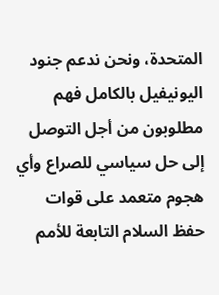المتحدة، ونحن ندعم جنود اليونيفيل بالكامل فهم مطلوبون من أجل التوصل إلى حل سياسي للصراع وأي هجوم متعمد على قوات حفظ السلام التابعة للأمم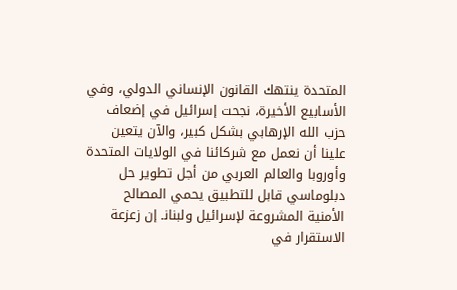المتحدة ينتهك القانون الإنساني الدولي، وفي الأسابيع الأخيرة، نجحت إسرائيل في إضعاف حزب الله الإرهابي بشكل كبير، والآن يتعين علينا أن نعمل مع شركائنا في الولايات المتحدة وأوروبا والعالم العربي من أجل تطوير حل دبلوماسي قابل للتطبيق يحمي المصالح الأمنية المشروعة لإسرائيل ولبنانـ إن زعزعة الاستقرار في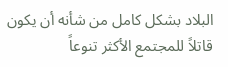البلاد بشكل كامل من شأنه أن يكون قاتلاً للمجتمع الأكثر تنوعاً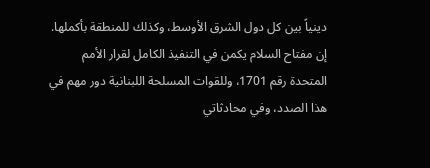دينياً بين كل دول الشرق الأوسط، وكذلك للمنطقة بأكملها.
إن مفتاح السلام يكمن في التنفيذ الكامل لقرار الأمم المتحدة رقم 1701، وللقوات المسلحة اللبنانية دور مهم في هذا الصدد، وفي محادثاتي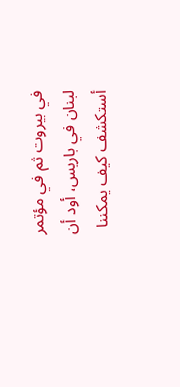في بيروت ثم في مؤتمر لبنان في باريس، أود أن أستكشف كيف يمكننا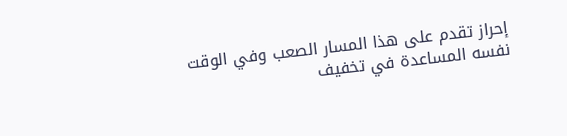إحراز تقدم على هذا المسار الصعب وفي الوقت نفسه المساعدة في تخفيف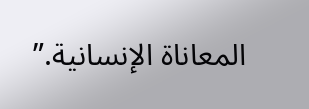المعاناة الإنسانية.”